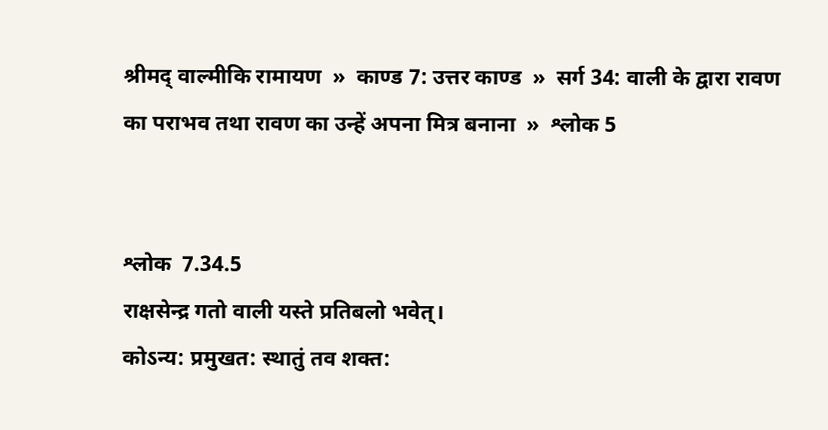श्रीमद् वाल्मीकि रामायण  »  काण्ड 7: उत्तर काण्ड  »  सर्ग 34: वाली के द्वारा रावण का पराभव तथा रावण का उन्हें अपना मित्र बनाना  »  श्लोक 5


श्लोक  7.34.5
राक्षसेन्द्र गतो वाली यस्ते प्रतिबलो भवेत्।
कोऽन्य: प्रमुखत: स्थातुं तव शक्त: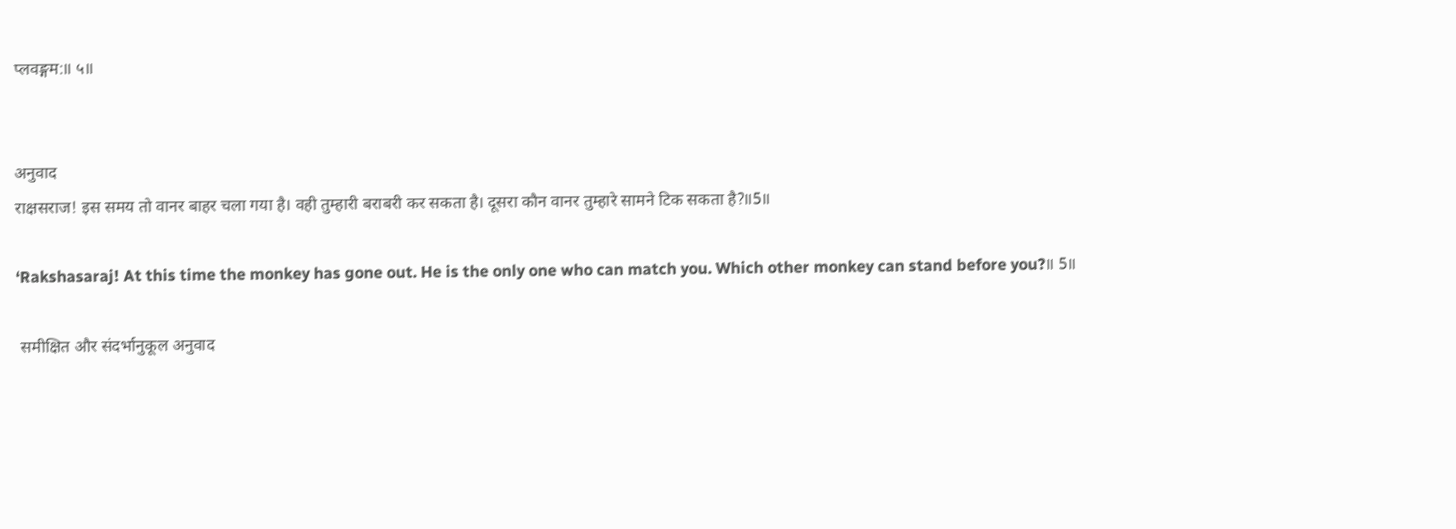प्लवङ्गम:॥ ५॥


अनुवाद
राक्षसराज! इस समय तो वानर बाहर चला गया है। वही तुम्हारी बराबरी कर सकता है। दूसरा कौन वानर तुम्हारे सामने टिक सकता है?॥5॥

‘Rakshasaraj! At this time the monkey has gone out. He is the only one who can match you. Which other monkey can stand before you?॥ 5॥

 समीक्षित और संदर्भानुकूल अनुवाद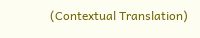(Contextual Translation)